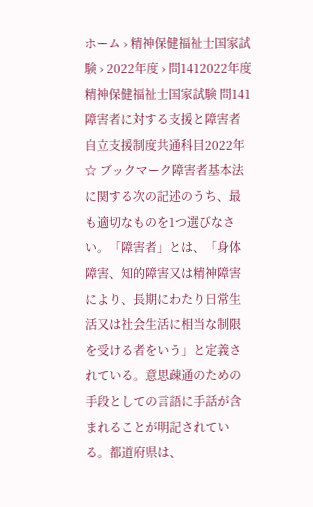ホーム › 精神保健福祉士国家試験 › 2022年度 › 問1412022年度 精神保健福祉士国家試験 問141障害者に対する支援と障害者自立支援制度共通科目2022年☆ ブックマーク障害者基本法に関する次の記述のうち、最も適切なものを1つ選びなさい。「障害者」とは、「身体障害、知的障害又は精神障害により、長期にわたり日常生活又は社会生活に相当な制限を受ける者をいう」と定義されている。意思疎通のための手段としての言語に手話が含まれることが明記されている。都道府県は、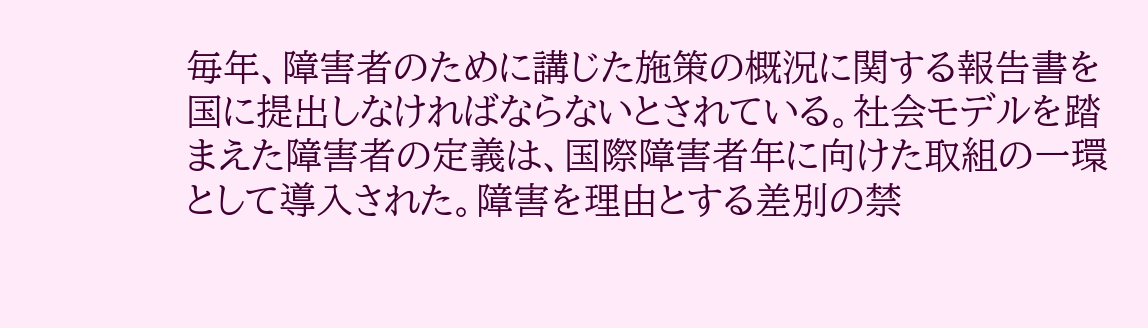毎年、障害者のために講じた施策の概況に関する報告書を国に提出しなければならないとされている。社会モデルを踏まえた障害者の定義は、国際障害者年に向けた取組の一環として導入された。障害を理由とする差別の禁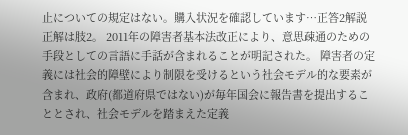止についての規定はない。購入状況を確認しています…正答2解説正解は肢2。 2011年の障害者基本法改正により、意思疎通のための手段としての言語に手話が含まれることが明記された。 障害者の定義には社会的障壁により制限を受けるという社会モデル的な要素が含まれ、政府(都道府県ではない)が毎年国会に報告書を提出することとされ、社会モデルを踏まえた定義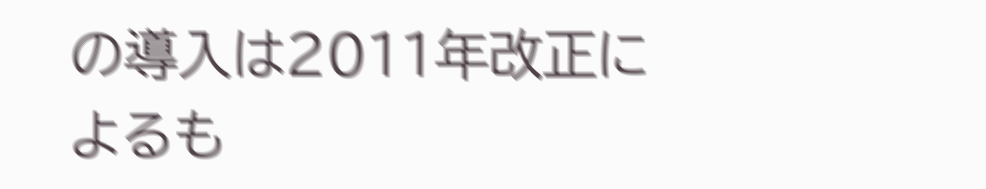の導入は2011年改正によるも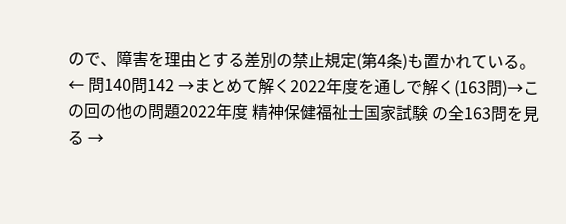ので、障害を理由とする差別の禁止規定(第4条)も置かれている。← 問140問142 →まとめて解く2022年度を通しで解く(163問)→この回の他の問題2022年度 精神保健福祉士国家試験 の全163問を見る →